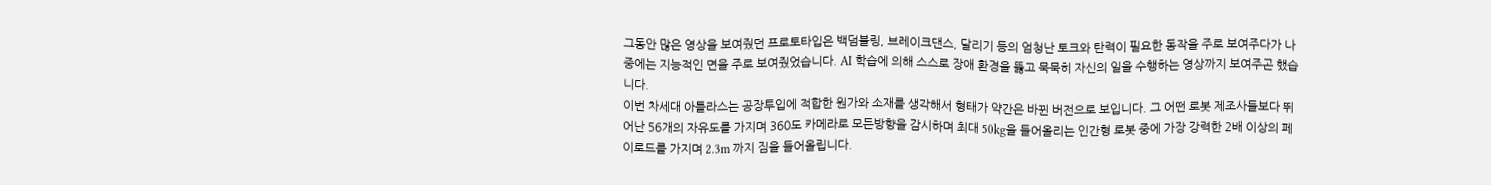그동안 많은 영상을 보여줬던 프로토타입은 백덤블링, 브레이크댄스, 달리기 등의 엄청난 토크와 탄력이 필요한 동작을 주로 보여주다가 나중에는 지능적인 면을 주로 보여줬었습니다. AI 학습에 의해 스스로 장애 환경을 뚫고 묵묵히 자신의 일을 수행하는 영상까지 보여주곤 했습니다.
이번 차세대 아틀라스는 공장투입에 적합한 원가와 소재를 생각해서 형태가 약간은 바뀐 버전으로 보입니다. 그 어떤 로봇 제조사들보다 뛰어난 56개의 자유도를 가지며 360도 카메라로 모든방향을 감시하며 최대 50kg을 들어올리는 인간형 로봇 중에 가장 강력한 2배 이상의 페이로드를 가지며 2.3m 까지 짐을 들어올립니다.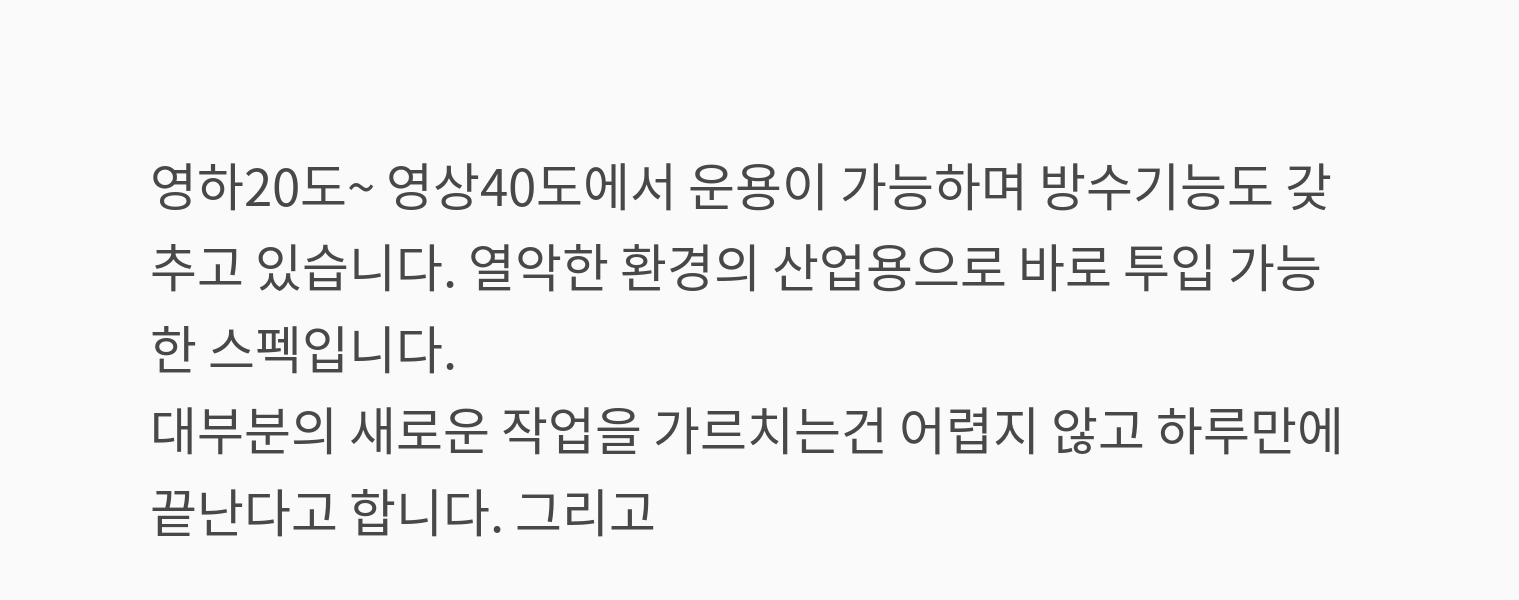영하20도~ 영상40도에서 운용이 가능하며 방수기능도 갖추고 있습니다. 열악한 환경의 산업용으로 바로 투입 가능한 스펙입니다.
대부분의 새로운 작업을 가르치는건 어렵지 않고 하루만에 끝난다고 합니다. 그리고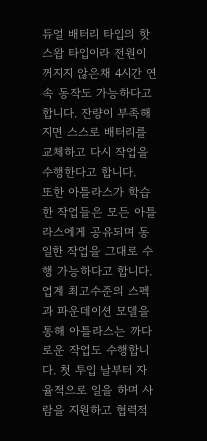듀얼 배터리 타입의 핫스왑 타입이라 전원이 꺼지지 않은채 4시간 연속 동작도 가능하다고 합니다. 잔량이 부족해지면 스스로 배터리를 교체하고 다시 작업을 수행한다고 합니다.
또한 아틀라스가 학습한 작업들은 모든 아틀라스에게 공유되며 동일한 작업을 그대로 수행 가능하다고 합니다. 업계 최고수준의 스펙과 파운데이션 모델을 통해 아틀라스는 까다로운 작업도 수행합니다. 첫 투입 날부터 자율적으로 일을 하며 사람을 지원하고 협력적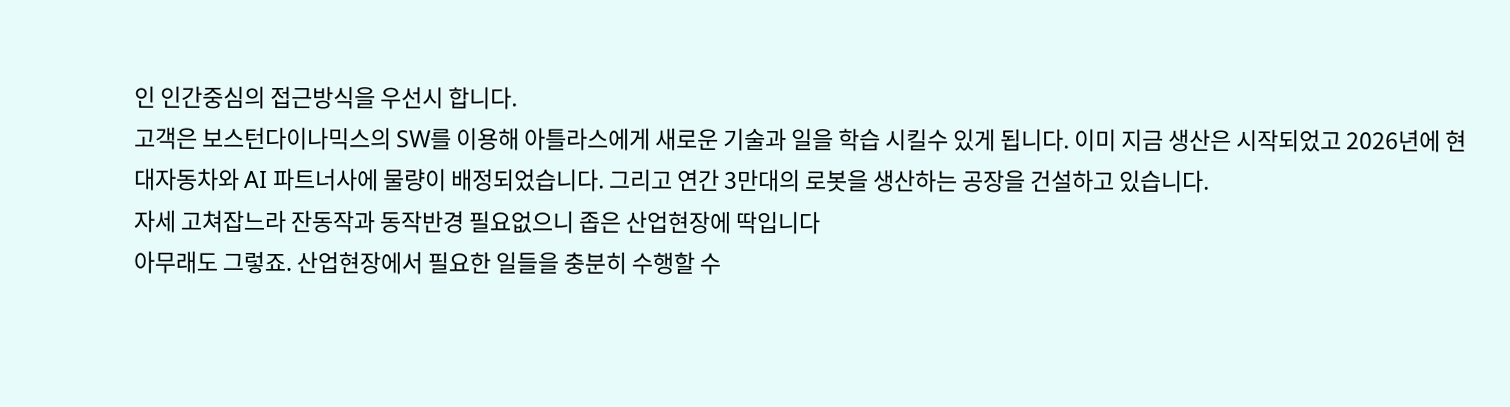인 인간중심의 접근방식을 우선시 합니다.
고객은 보스턴다이나믹스의 SW를 이용해 아틀라스에게 새로운 기술과 일을 학습 시킬수 있게 됩니다. 이미 지금 생산은 시작되었고 2026년에 현대자동차와 AI 파트너사에 물량이 배정되었습니다. 그리고 연간 3만대의 로봇을 생산하는 공장을 건설하고 있습니다.
자세 고쳐잡느라 잔동작과 동작반경 필요없으니 좁은 산업현장에 딱입니다
아무래도 그렇죠. 산업현장에서 필요한 일들을 충분히 수행할 수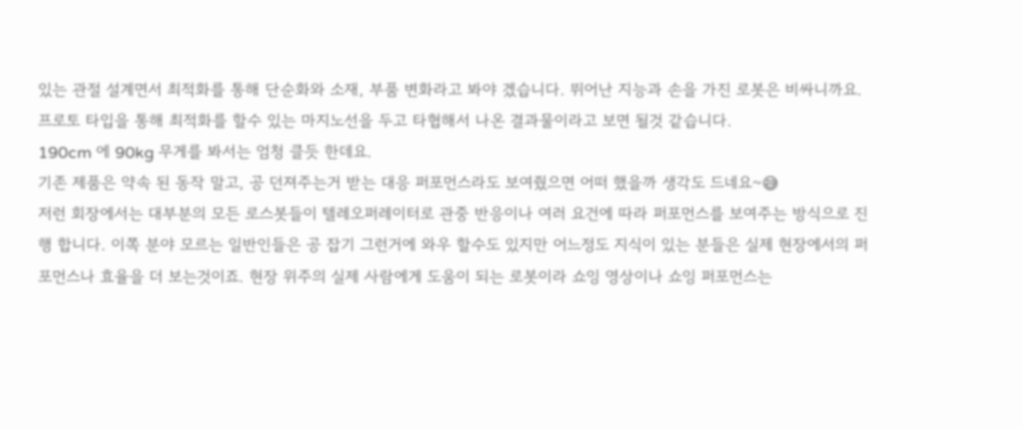있는 관절 설계면서 최적화를 통해 단순화와 소재, 부품 변화라고 봐야 겠습니다. 뛰어난 지능과 손을 가진 로봇은 비싸니까요. 프로토 타입을 통해 최적화를 할수 있는 마지노선을 두고 타협해서 나온 결과물이라고 보면 될것 같습니다.
190cm 에 90kg 무게를 봐서는 엄청 클듯 한데요.
기존 제품은 약속 된 동작 말고, 공 던져주는거 받는 대응 퍼포먼스라도 보여줬으면 어떠 했을까 생각도 드네요~😅
저런 회장에서는 대부분의 모든 로스봇들이 텔레오퍼레이터로 관중 반응이나 여러 요건에 따라 퍼포먼스를 보여주는 방식으로 진행 합니다. 이쪽 분야 모르는 일반인들은 공 잡기 그런거에 와우 할수도 있지만 어느정도 지식이 있는 분들은 실제 현장에서의 퍼포먼스나 효율을 더 보는것이죠. 현장 위주의 실제 사람에게 도움이 되는 로봇이라 쇼잉 영상이나 쇼잉 퍼포먼스는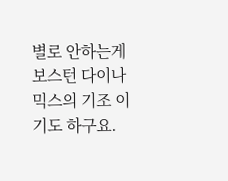별로 안하는게 보스턴 다이나믹스의 기조 이기도 하구요.